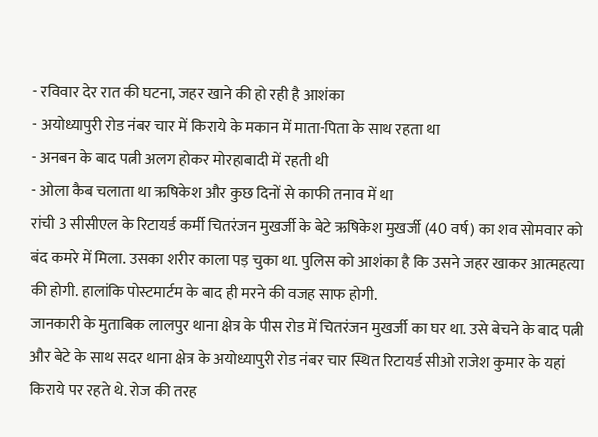- रविवार देर रात की घटना, जहर खाने की हो रही है आशंका
- अयोध्यापुरी रोड नंबर चार में किराये के मकान में माता-पिता के साथ रहता था
- अनबन के बाद पत्नी अलग होकर मोरहाबादी में रहती थी
- ओला कैब चलाता था ऋषिकेश और कुछ दिनों से काफी तनाव में था
रांची 3 सीसीएल के रिटायर्ड कर्मी चितरंजन मुखर्जी के बेटे ऋषिकेश मुखर्जी (40 वर्ष) का शव सोमवार को बंद कमरे में मिला. उसका शरीर काला पड़ चुका था. पुलिस को आशंका है कि उसने जहर खाकर आत्महत्या की होगी. हालांकि पोस्टमार्टम के बाद ही मरने की वजह साफ होगी.
जानकारी के मुताबिक लालपुर थाना क्षेत्र के पीस रोड में चितरंजन मुखर्जी का घर था. उसे बेचने के बाद पत्नी और बेटे के साथ सदर थाना क्षेत्र के अयोध्यापुरी रोड नंबर चार स्थित रिटायर्ड सीओ राजेश कुमार के यहां किराये पर रहते थे. रोज की तरह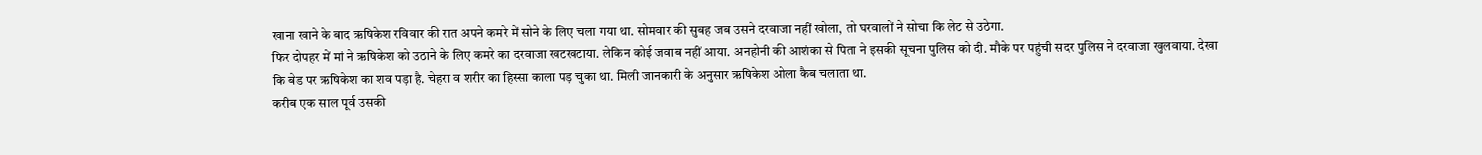खाना खाने के बाद ऋषिकेश रविवार की रात अपने कमरे में सोने के लिए चला गया था. सोमवार की सुबह जब उसने दरवाजा नहीं खोला, तो घरवालों ने सोचा कि लेट से उठेगा.
फिर दोपहर में मां ने ऋषिकेश को उठाने के लिए कमरे का दरवाजा खटखटाया. लेकिन कोई जवाब नहीं आया. अनहोनी की आशंका से पिता ने इसकी सूचना पुलिस को दी. मौके पर पहुंची सदर पुलिस ने दरवाजा खुलवाया. देखा कि बेड पर ऋषिकेश का शव पड़ा है. चेहरा व शरीर का हिस्सा काला पड़ चुका था. मिली जानकारी के अनुसार ऋषिकेश ओला कैब चलाता था.
करीब एक साल पूर्व उसकी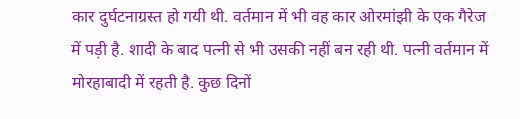कार दुर्घटनाग्रस्त हो गयी थी. वर्तमान में भी वह कार ओरमांझी के एक गैरेज में पड़ी है. शादी के बाद पत्नी से भी उसकी नहीं बन रही थी. पत्नी वर्तमान में मोरहाबादी में रहती है. कुछ दिनों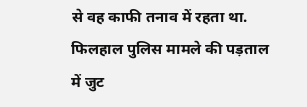से वह काफी तनाव में रहता था. फिलहाल पुलिस मामले की पड़ताल में जुट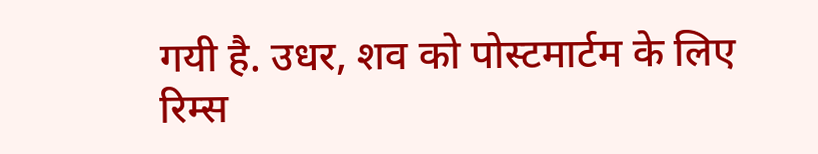गयी है. उधर, शव को पोस्टमार्टम के लिए रिम्स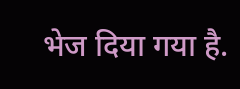भेज दिया गया है.